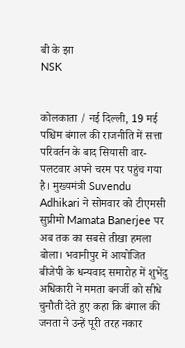बी के झा
NSK


कोलकाता / नई दिल्ली, 19 मई
पश्चिम बंगाल की राजनीति में सत्ता परिवर्तन के बाद सियासी वार-पलटवार अपने चरम पर पहुंच गया है। मुख्यमंत्री Suvendu Adhikari ने सोमवार को टीएमसी सुप्रीमो Mamata Banerjee पर अब तक का सबसे तीखा हमला बोला। भवानीपुर में आयोजित बीजेपी के धन्यवाद समारोह में शुभेंदु अधिकारी ने ममता बनर्जी को सीधे चुनौती देते हुए कहा कि बंगाल की जनता ने उन्हें पूरी तरह नकार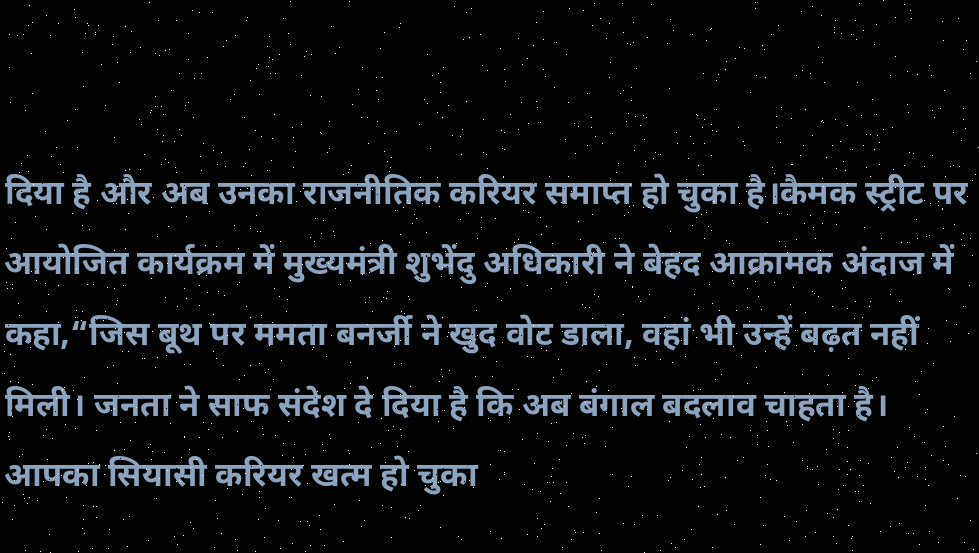दिया है और अब उनका राजनीतिक करियर समाप्त हो चुका है।कैमक स्ट्रीट पर आयोजित कार्यक्रम में मुख्यमंत्री शुभेंदु अधिकारी ने बेहद आक्रामक अंदाज में कहा,“जिस बूथ पर ममता बनर्जी ने खुद वोट डाला, वहां भी उन्हें बढ़त नहीं मिली। जनता ने साफ संदेश दे दिया है कि अब बंगाल बदलाव चाहता है।
आपका सियासी करियर खत्म हो चुका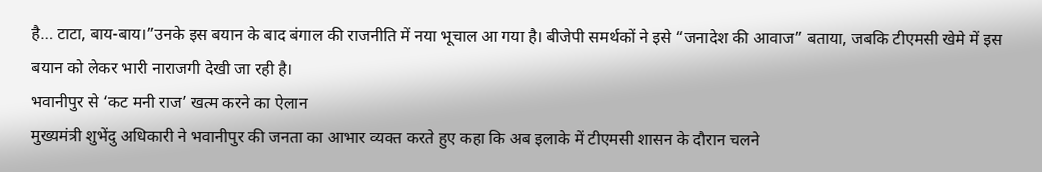है… टाटा, बाय-बाय।”उनके इस बयान के बाद बंगाल की राजनीति में नया भूचाल आ गया है। बीजेपी समर्थकों ने इसे “जनादेश की आवाज” बताया, जबकि टीएमसी खेमे में इस बयान को लेकर भारी नाराजगी देखी जा रही है।
भवानीपुर से ‘कट मनी राज’ खत्म करने का ऐलान
मुख्यमंत्री शुभेंदु अधिकारी ने भवानीपुर की जनता का आभार व्यक्त करते हुए कहा कि अब इलाके में टीएमसी शासन के दौरान चलने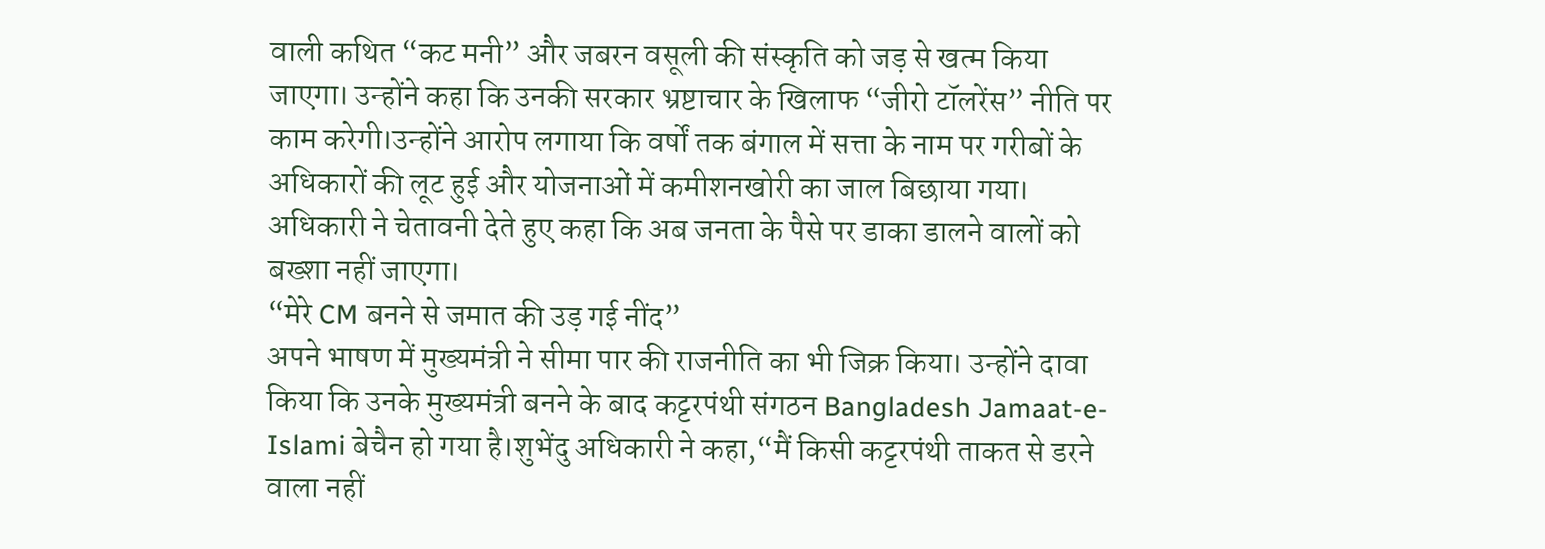वाली कथित “कट मनी” और जबरन वसूली की संस्कृति को जड़ से खत्म किया जाएगा। उन्होंने कहा कि उनकी सरकार भ्रष्टाचार के खिलाफ “जीरो टॉलरेंस” नीति पर काम करेगी।उन्होंने आरोप लगाया कि वर्षों तक बंगाल में सत्ता के नाम पर गरीबों के अधिकारों की लूट हुई और योजनाओं में कमीशनखोरी का जाल बिछाया गया।
अधिकारी ने चेतावनी देते हुए कहा कि अब जनता के पैसे पर डाका डालने वालों को बख्शा नहीं जाएगा।
“मेरे CM बनने से जमात की उड़ गई नींद”
अपने भाषण में मुख्यमंत्री ने सीमा पार की राजनीति का भी जिक्र किया। उन्होंने दावा किया कि उनके मुख्यमंत्री बनने के बाद कट्टरपंथी संगठन Bangladesh Jamaat-e-Islami बेचैन हो गया है।शुभेंदु अधिकारी ने कहा,“मैं किसी कट्टरपंथी ताकत से डरने वाला नहीं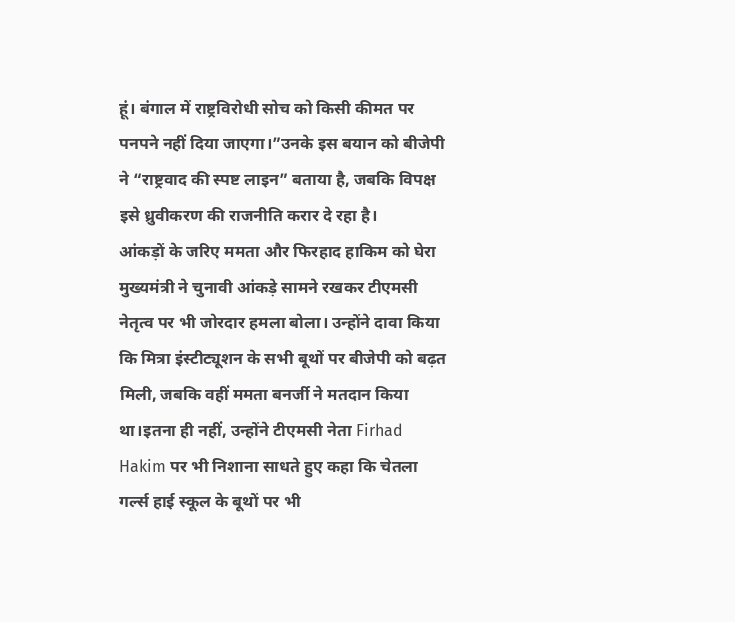हूं। बंगाल में राष्ट्रविरोधी सोच को किसी कीमत पर पनपने नहीं दिया जाएगा।”उनके इस बयान को बीजेपी ने “राष्ट्रवाद की स्पष्ट लाइन” बताया है, जबकि विपक्ष इसे ध्रुवीकरण की राजनीति करार दे रहा है।
आंकड़ों के जरिए ममता और फिरहाद हाकिम को घेरा
मुख्यमंत्री ने चुनावी आंकड़े सामने रखकर टीएमसी नेतृत्व पर भी जोरदार हमला बोला। उन्होंने दावा किया कि मित्रा इंस्टीट्यूशन के सभी बूथों पर बीजेपी को बढ़त मिली, जबकि वहीं ममता बनर्जी ने मतदान किया था।इतना ही नहीं, उन्होंने टीएमसी नेता Firhad Hakim पर भी निशाना साधते हुए कहा कि चेतला गर्ल्स हाई स्कूल के बूथों पर भी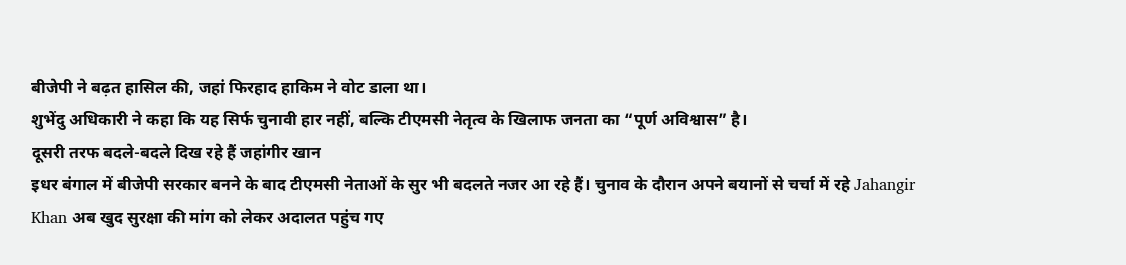बीजेपी ने बढ़त हासिल की, जहां फिरहाद हाकिम ने वोट डाला था।
शुभेंदु अधिकारी ने कहा कि यह सिर्फ चुनावी हार नहीं, बल्कि टीएमसी नेतृत्व के खिलाफ जनता का “पूर्ण अविश्वास” है।
दूसरी तरफ बदले-बदले दिख रहे हैं जहांगीर खान
इधर बंगाल में बीजेपी सरकार बनने के बाद टीएमसी नेताओं के सुर भी बदलते नजर आ रहे हैं। चुनाव के दौरान अपने बयानों से चर्चा में रहे Jahangir Khan अब खुद सुरक्षा की मांग को लेकर अदालत पहुंच गए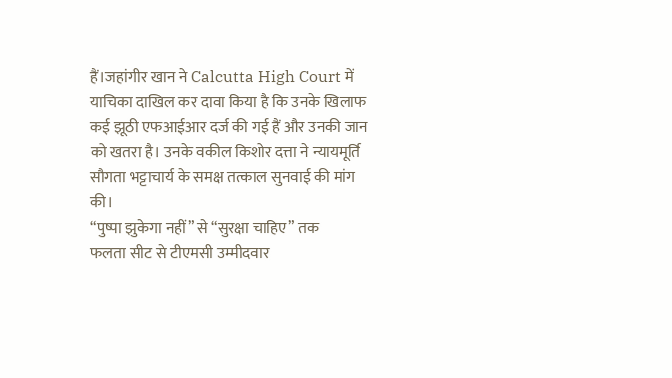हैं।जहांगीर खान ने Calcutta High Court में याचिका दाखिल कर दावा किया है कि उनके खिलाफ कई झूठी एफआईआर दर्ज की गई हैं और उनकी जान को खतरा है। उनके वकील किशोर दत्ता ने न्यायमूर्ति सौगता भट्टाचार्य के समक्ष तत्काल सुनवाई की मांग की।
“पुष्पा झुकेगा नहीं” से “सुरक्षा चाहिए” तक
फलता सीट से टीएमसी उम्मीदवार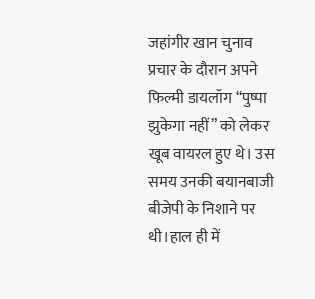जहांगीर खान चुनाव प्रचार के दौरान अपने फिल्मी डायलॉग “पुष्पा झुकेगा नहीं” को लेकर खूब वायरल हुए थे। उस समय उनकी बयानबाजी बीजेपी के निशाने पर थी।हाल ही में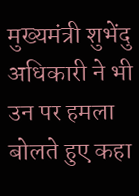मुख्यमंत्री शुभेंदु अधिकारी ने भी उन पर हमला बोलते हुए कहा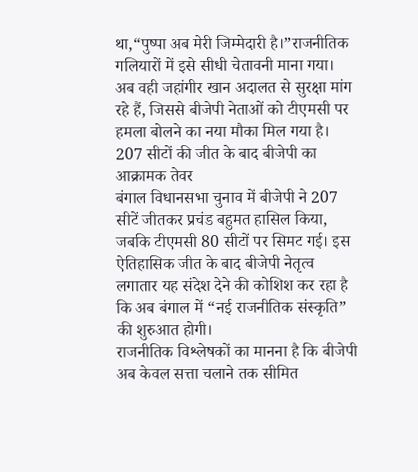था,“पुष्पा अब मेरी जिम्मेदारी है।”राजनीतिक गलियारों में इसे सीधी चेतावनी माना गया।
अब वही जहांगीर खान अदालत से सुरक्षा मांग रहे हैं, जिससे बीजेपी नेताओं को टीएमसी पर हमला बोलने का नया मौका मिल गया है।
207 सीटों की जीत के बाद बीजेपी का आक्रामक तेवर
बंगाल विधानसभा चुनाव में बीजेपी ने 207 सीटें जीतकर प्रचंड बहुमत हासिल किया, जबकि टीएमसी 80 सीटों पर सिमट गई। इस ऐतिहासिक जीत के बाद बीजेपी नेतृत्व लगातार यह संदेश देने की कोशिश कर रहा है कि अब बंगाल में “नई राजनीतिक संस्कृति” की शुरुआत होगी।
राजनीतिक विश्लेषकों का मानना है कि बीजेपी अब केवल सत्ता चलाने तक सीमित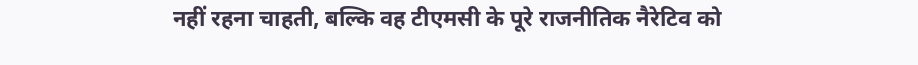नहीं रहना चाहती, बल्कि वह टीएमसी के पूरे राजनीतिक नैरेटिव को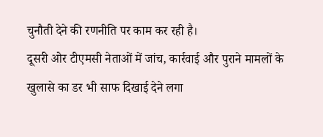चुनौती देने की रणनीति पर काम कर रही है।
दूसरी ओर टीएमसी नेताओं में जांच, कार्रवाई और पुराने मामलों के खुलासे का डर भी साफ दिखाई देने लगा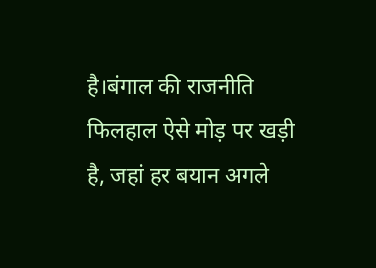है।बंगाल की राजनीति फिलहाल ऐसे मोड़ पर खड़ी है, जहां हर बयान अगले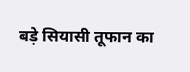बड़े सियासी तूफान का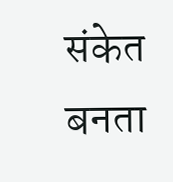संकेत बनता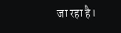जा रहा है।